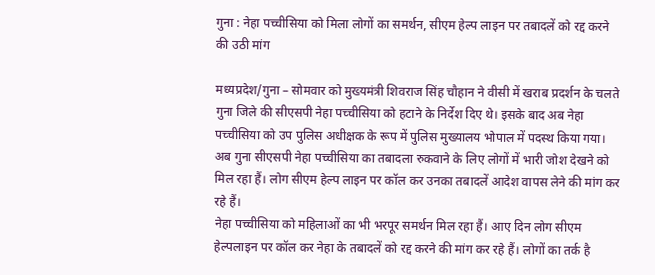गुना : नेहा पच्चीसिया को मिला लोगों का समर्थन, सीएम हेल्प लाइन पर तबादलें को रद्द करने की उठी मांग

मध्यप्रदेश/गुना – सोमवार को मुख्यमंत्री शिवराज सिंह चौहान ने वीसी में खराब प्रदर्शन के चलते गुना जिले की सीएसपी नेहा पच्चीसिया को हटाने के निर्देश दिए थे। इसके बाद अब नेहा पच्चीसिया को उप पुलिस अधीक्षक के रूप में पुलिस मुख्यालय भोपाल में पदस्थ किया गया। अब गुना सीएसपी नेहा पच्चीसिया का तबादला रुकवाने के लिए लोगों में भारी जोश देखने को मिल रहा हैं। लोग सीएम हेल्प लाइन पर कॉल कर उनका तबादलें आदेश वापस लेने की मांग कर रहे हैं।
नेहा पच्चीसिया को महिलाओं का भी भरपूर समर्थन मिल रहा हैं। आए दिन लोग सीएम हेल्पलाइन पर कॉल कर नेहा के तबादलें को रद्द करने की मांग कर रहे हैं। लोगों का तर्क है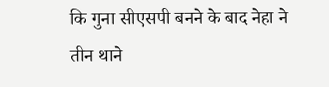कि गुना सीएसपी बनने के बाद नेहा ने तीन थाने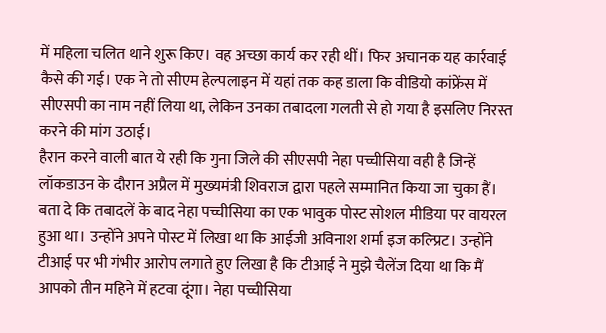में महिला चलित थाने शुरू किए। वह अच्छा कार्य कर रही थीं। फिर अचानक यह कार्रवाई कैसे की गई। एक ने तो सीएम हेल्पलाइन में यहां तक कह डाला कि वीडियो कांफ्रेंस में सीएसपी का नाम नहीं लिया था, लेकिन उनका तबादला गलती से हो गया है इसलिए निरस्त करने की मांग उठाई।
हैरान करने वाली बात ये रही कि गुना जिले की सीएसपी नेहा पच्चीसिया वही है जिन्हें लॉकडाउन के दौरान अप्रैल में मुख्यमंत्री शिवराज द्वारा पहले सम्मानित किया जा चुका हैं।
बता दे कि तबादलें के बाद नेहा पच्चीसिया का एक भावुक पोस्ट सोशल मीडिया पर वायरल हुआ था। उन्होंने अपने पोस्ट में लिखा था कि आईजी अविनाश शर्मा इज कल्प्रिट। उन्होंने टीआई पर भी गंभीर आरोप लगाते हुए लिखा है कि टीआई ने मुझे चैलेंज दिया था कि मैं आपको तीन महिने में हटवा दूंगा। नेहा पच्चीसिया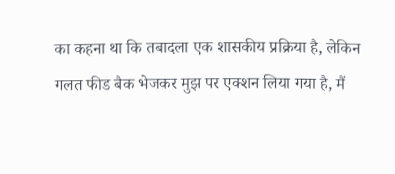का कहना था कि तबादला एक शासकीय प्रक्रिया है, लेकिन गलत फीड बैक भेजकर मुझ पर एक्शन लिया गया है, मैं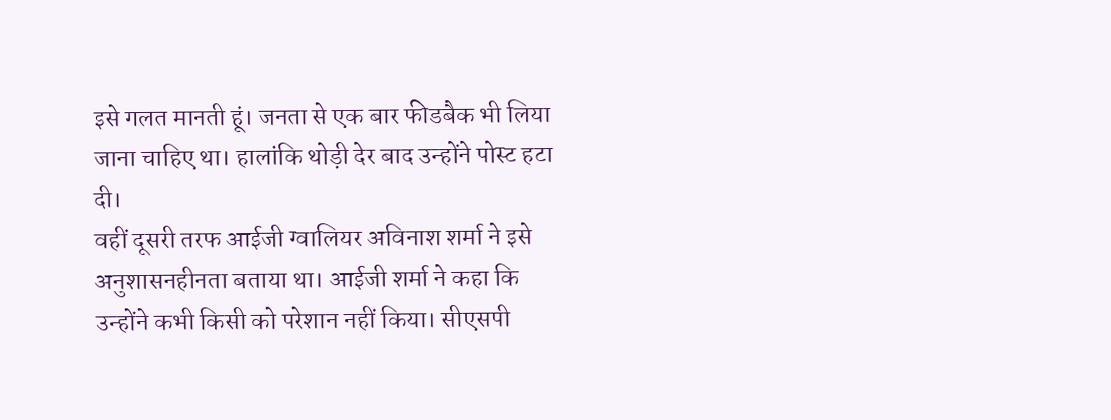इसे गलत मानती हूं। जनता से एक बार फीडबैक भी लिया जाना चाहिए था। हालांकि थोड़ी देर बाद उन्होंने पोस्ट हटा दी।
वहीं दूसरी तरफ आईजी ग्वालियर अविनाश शर्मा ने इसे अनुशासनहीनता बताया था। आईजी शर्मा ने कहा कि उन्होंने कभी किसी को परेशान नहीं किया। सीएसपी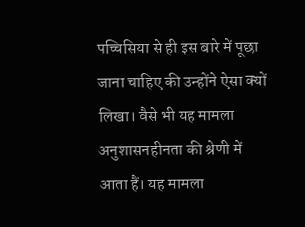पच्चिसिया से ही इस बारे में पूछा जाना चाहिए की उन्होंने ऐसा क्यों लिखा। वैसे भी यह मामला अनुशासनहीनता की श्रेणी में आता हैं। यह मामला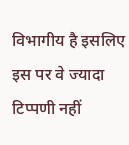विभागीय है इसलिए इस पर वे ज्यादा टिप्पणी नहीं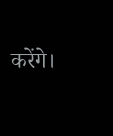करेंगे।